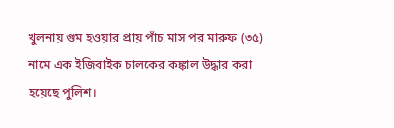খুলনায় গুম হওয়ার প্রায় পাঁচ মাস পর মারুফ (৩৫) নামে এক ইজিবাইক চালকের কঙ্কাল উদ্ধার করা হয়েছে পুলিশ।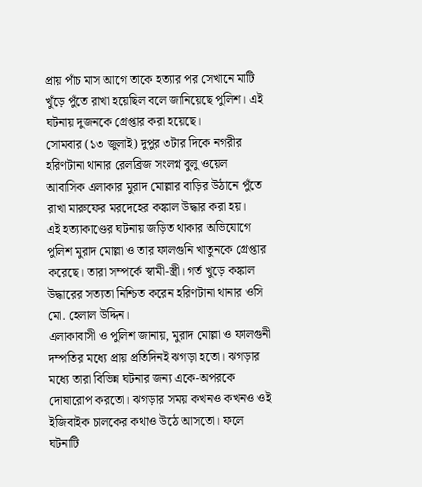প্রায় পাঁচ মাস আগে তাকে হত্যার পর সেখানে মাটি খুঁড়ে পুঁতে রাখা হয়েছিল বলে জানিয়েছে পুলিশ। এই ঘটনায় দুজনকে গ্রেপ্তার করা হয়েছে।
সোমবার (১৩ জুলাই) দুপুর ৩টার দিকে নগরীর হরিণটানা থানার রেলব্রিজ সংলগ্ন বুলু ওয়েল আবাসিক এলাকার মুরাদ মোল্লার বাড়ির উঠানে পুঁতে রাখা মারুফের মরদেহের কঙ্কাল উদ্ধার করা হয়।
এই হত্যাকাণ্ডের ঘটনায় জড়িত থাকার অভিযোগে পুলিশ মুরাদ মোল্লা ও তার ফালগুনি খাতুনকে গ্রেপ্তার করেছে। তারা সম্পর্কে স্বামী-স্ত্রী। গর্ত খুড়ে কঙ্কাল উদ্ধারের সত্যতা নিশ্চিত করেন হরিণটানা থানার ওসি মো. হেলাল উদ্দিন।
এলাকাবাসী ও পুলিশ জানায়, মুরাদ মোল্লা ও ফালগুনী দম্পতির মধ্যে প্রায় প্রতিদিনই ঝগড়া হতো। ঝগড়ার মধ্যে তারা বিভিন্ন ঘটনার জন্য একে-অপরকে দোষারোপ করতো। ঝগড়ার সময় কখনও কখনও ওই ইজিবাইক চালকের কথাও উঠে আসতো। ফলে ঘটনাটি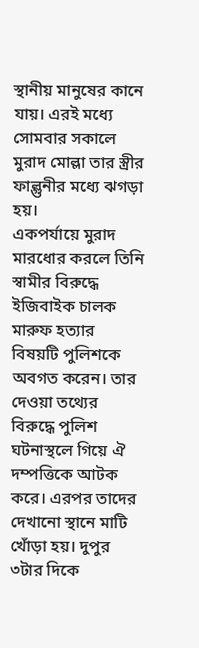স্থানীয় মানুষের কানে যায়। এরই মধ্যে সোমবার সকালে মুরাদ মোল্লা তার স্ত্রীর ফাল্গুনীর মধ্যে ঝগড়া হয়।
একপর্যায়ে মুরাদ মারধোর করলে তিনি স্বামীর বিরুদ্ধে ইজিবাইক চালক মারুফ হত্যার বিষয়টি পুলিশকে অবগত করেন। তার দেওয়া তথ্যের বিরুদ্ধে পুলিশ ঘটনাস্থলে গিয়ে ঐ দম্পত্তিকে আটক করে। এরপর তাদের দেখানো স্থানে মাটি খোঁড়া হয়। দুপুর ৩টার দিকে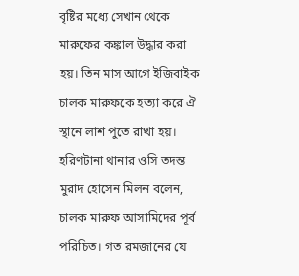বৃষ্টির মধ্যে সেখান থেকে মারুফের কঙ্কাল উদ্ধার করা হয়। তিন মাস আগে ইজিবাইক চালক মারুফকে হত্যা করে ঐ স্থানে লাশ পুতে রাখা হয়।
হরিণটানা থানার ওসি তদন্ত মুরাদ হোসেন মিলন বলেন, চালক মারুফ আসামিদের পূর্ব পরিচিত। গত রমজানের যে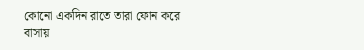কোনো একদিন রাতে তারা ফোন করে বাসায়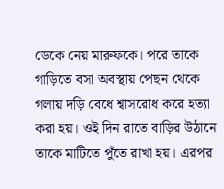ডেকে নেয় মারুফকে। পরে তাকে গাড়িতে বসা অবস্থায় পেছন থেকে গলায় দড়ি বেধে শ্বাসরোধ করে হত্যা করা হয়। ওই দিন রাতে বাড়ির উঠানে তাকে মাটিতে পুঁতে রাখা হয়। এরপর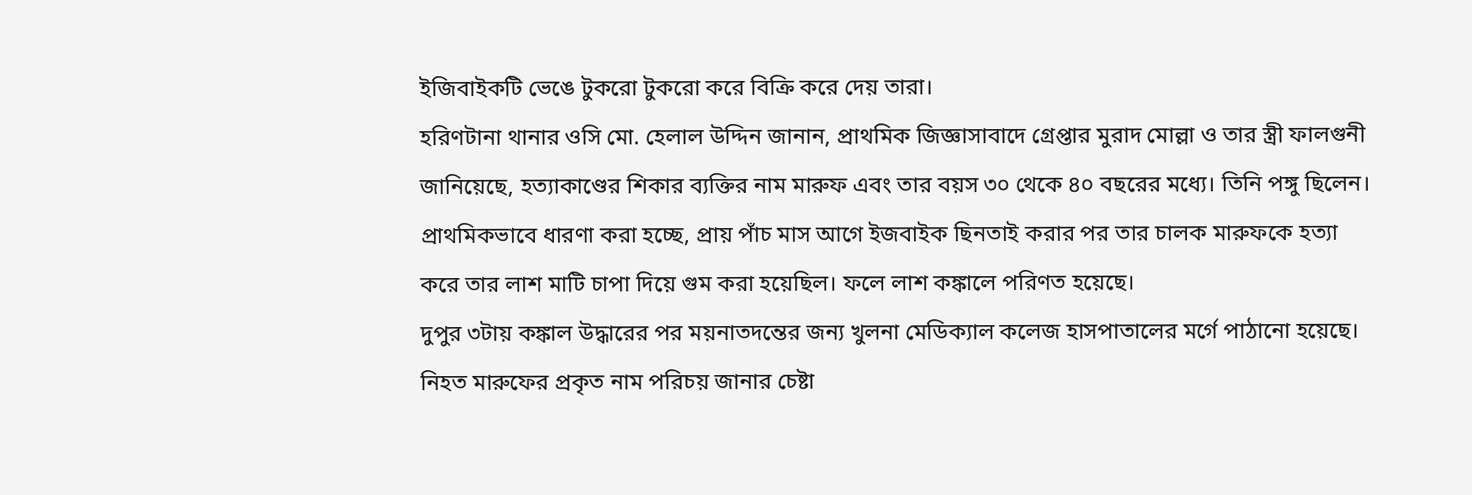ইজিবাইকটি ভেঙে টুকরো টুকরো করে বিক্রি করে দেয় তারা।
হরিণটানা থানার ওসি মো. হেলাল উদ্দিন জানান, প্রাথমিক জিজ্ঞাসাবাদে গ্রেপ্তার মুরাদ মোল্লা ও তার স্ত্রী ফালগুনী জানিয়েছে, হত্যাকাণ্ডের শিকার ব্যক্তির নাম মারুফ এবং তার বয়স ৩০ থেকে ৪০ বছরের মধ্যে। তিনি পঙ্গু ছিলেন।
প্রাথমিকভাবে ধারণা করা হচ্ছে, প্রায় পাঁচ মাস আগে ইজবাইক ছিনতাই করার পর তার চালক মারুফকে হত্যা করে তার লাশ মাটি চাপা দিয়ে গুম করা হয়েছিল। ফলে লাশ কঙ্কালে পরিণত হয়েছে।
দুপুর ৩টায় কঙ্কাল উদ্ধারের পর ময়নাতদন্তের জন্য খুলনা মেডিক্যাল কলেজ হাসপাতালের মর্গে পাঠানো হয়েছে। নিহত মারুফের প্রকৃত নাম পরিচয় জানার চেষ্টা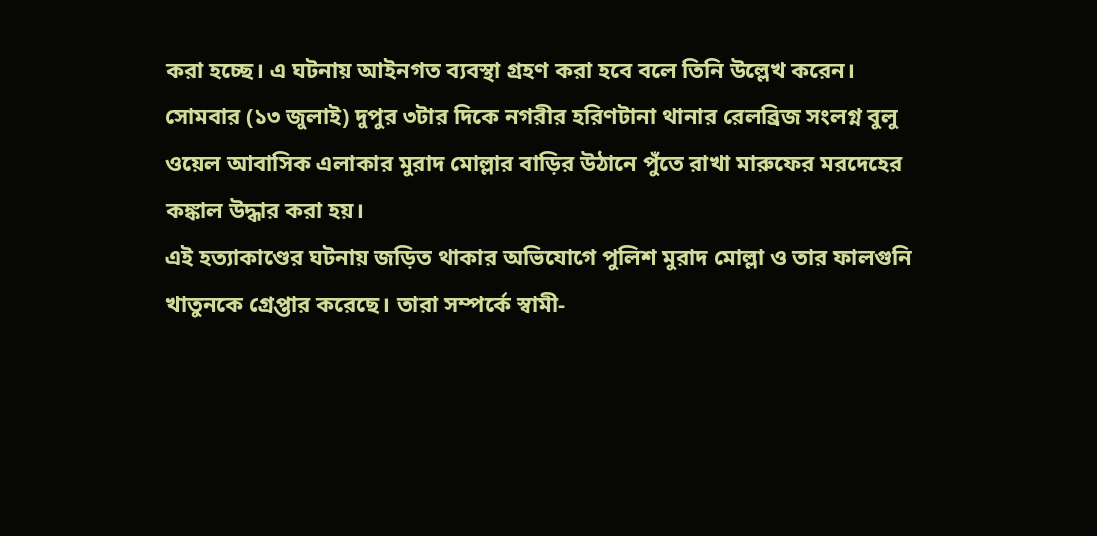করা হচ্ছে। এ ঘটনায় আইনগত ব্যবস্থা গ্রহণ করা হবে বলে তিনি উল্লেখ করেন।
সোমবার (১৩ জুলাই) দুপুর ৩টার দিকে নগরীর হরিণটানা থানার রেলব্রিজ সংলগ্ন বুলু ওয়েল আবাসিক এলাকার মুরাদ মোল্লার বাড়ির উঠানে পুঁতে রাখা মারুফের মরদেহের কঙ্কাল উদ্ধার করা হয়।
এই হত্যাকাণ্ডের ঘটনায় জড়িত থাকার অভিযোগে পুলিশ মুরাদ মোল্লা ও তার ফালগুনি খাতুনকে গ্রেপ্তার করেছে। তারা সম্পর্কে স্বামী-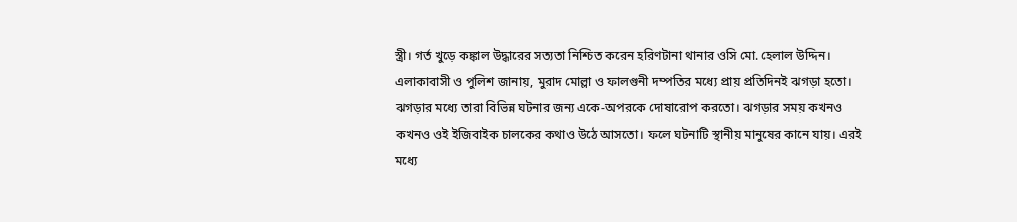স্ত্রী। গর্ত খুড়ে কঙ্কাল উদ্ধারের সত্যতা নিশ্চিত করেন হরিণটানা থানার ওসি মো. হেলাল উদ্দিন।
এলাকাবাসী ও পুলিশ জানায়, মুরাদ মোল্লা ও ফালগুনী দম্পতির মধ্যে প্রায় প্রতিদিনই ঝগড়া হতো। ঝগড়ার মধ্যে তারা বিভিন্ন ঘটনার জন্য একে-অপরকে দোষারোপ করতো। ঝগড়ার সময় কখনও কখনও ওই ইজিবাইক চালকের কথাও উঠে আসতো। ফলে ঘটনাটি স্থানীয় মানুষের কানে যায়। এরই মধ্যে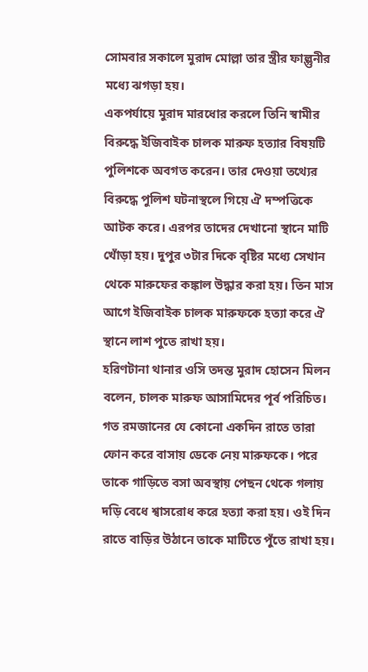সোমবার সকালে মুরাদ মোল্লা তার স্ত্রীর ফাল্গুনীর মধ্যে ঝগড়া হয়।
একপর্যায়ে মুরাদ মারধোর করলে তিনি স্বামীর বিরুদ্ধে ইজিবাইক চালক মারুফ হত্যার বিষয়টি পুলিশকে অবগত করেন। তার দেওয়া তথ্যের বিরুদ্ধে পুলিশ ঘটনাস্থলে গিয়ে ঐ দম্পত্তিকে আটক করে। এরপর তাদের দেখানো স্থানে মাটি খোঁড়া হয়। দুপুর ৩টার দিকে বৃষ্টির মধ্যে সেখান থেকে মারুফের কঙ্কাল উদ্ধার করা হয়। তিন মাস আগে ইজিবাইক চালক মারুফকে হত্যা করে ঐ স্থানে লাশ পুতে রাখা হয়।
হরিণটানা থানার ওসি তদন্ত মুরাদ হোসেন মিলন বলেন, চালক মারুফ আসামিদের পূর্ব পরিচিত। গত রমজানের যে কোনো একদিন রাতে তারা ফোন করে বাসায় ডেকে নেয় মারুফকে। পরে তাকে গাড়িতে বসা অবস্থায় পেছন থেকে গলায় দড়ি বেধে শ্বাসরোধ করে হত্যা করা হয়। ওই দিন রাতে বাড়ির উঠানে তাকে মাটিতে পুঁতে রাখা হয়।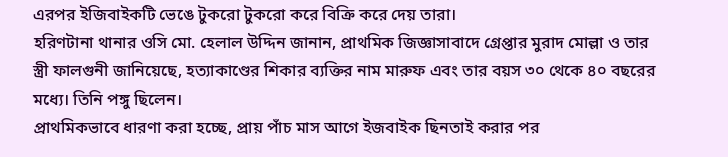এরপর ইজিবাইকটি ভেঙে টুকরো টুকরো করে বিক্রি করে দেয় তারা।
হরিণটানা থানার ওসি মো. হেলাল উদ্দিন জানান, প্রাথমিক জিজ্ঞাসাবাদে গ্রেপ্তার মুরাদ মোল্লা ও তার স্ত্রী ফালগুনী জানিয়েছে, হত্যাকাণ্ডের শিকার ব্যক্তির নাম মারুফ এবং তার বয়স ৩০ থেকে ৪০ বছরের মধ্যে। তিনি পঙ্গু ছিলেন।
প্রাথমিকভাবে ধারণা করা হচ্ছে, প্রায় পাঁচ মাস আগে ইজবাইক ছিনতাই করার পর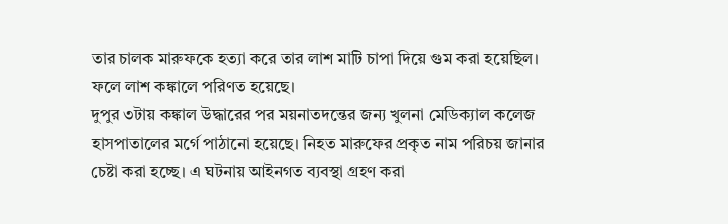তার চালক মারুফকে হত্যা করে তার লাশ মাটি চাপা দিয়ে গুম করা হয়েছিল। ফলে লাশ কঙ্কালে পরিণত হয়েছে।
দুপুর ৩টায় কঙ্কাল উদ্ধারের পর ময়নাতদন্তের জন্য খুলনা মেডিক্যাল কলেজ হাসপাতালের মর্গে পাঠানো হয়েছে। নিহত মারুফের প্রকৃত নাম পরিচয় জানার চেষ্টা করা হচ্ছে। এ ঘটনায় আইনগত ব্যবস্থা গ্রহণ করা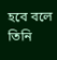হবে বলে তিনি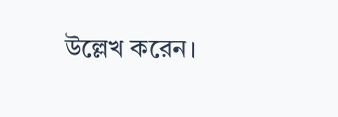উল্লেখ করেন।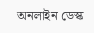অনলাইন ডেস্ক